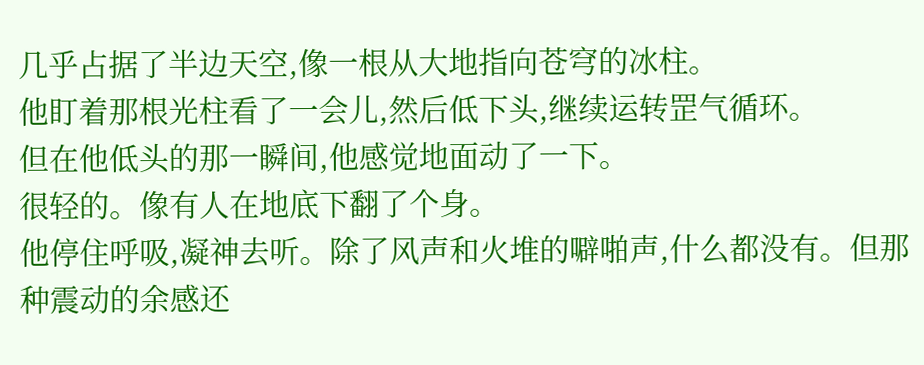几乎占据了半边天空,像一根从大地指向苍穹的冰柱。
他盯着那根光柱看了一会儿,然后低下头,继续运转罡气循环。
但在他低头的那一瞬间,他感觉地面动了一下。
很轻的。像有人在地底下翻了个身。
他停住呼吸,凝神去听。除了风声和火堆的噼啪声,什么都没有。但那种震动的余感还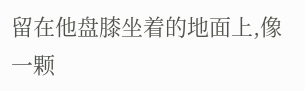留在他盘膝坐着的地面上,像一颗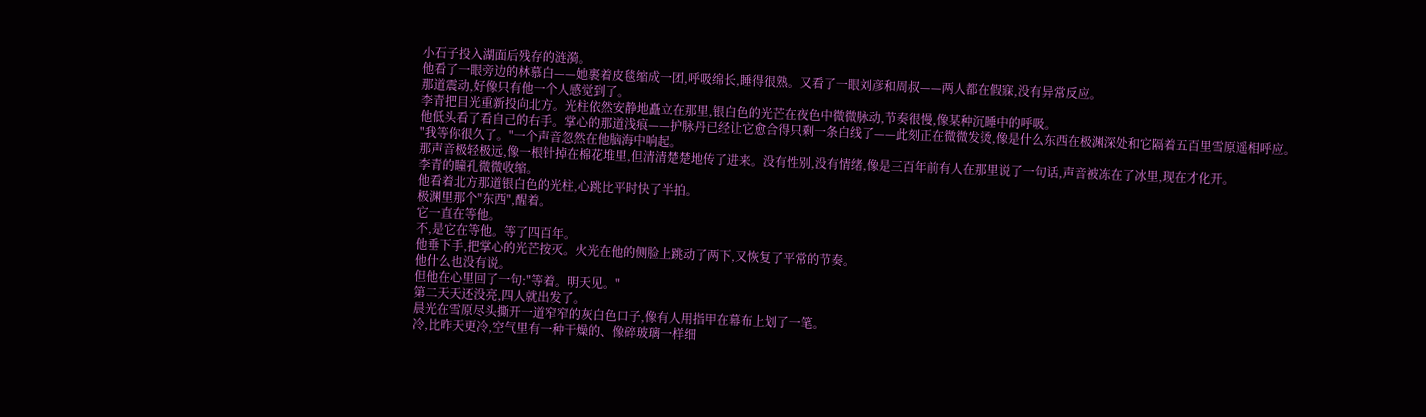小石子投入湖面后残存的涟漪。
他看了一眼旁边的林慕白——她裹着皮毯缩成一团,呼吸绵长,睡得很熟。又看了一眼刘彦和周叔——两人都在假寐,没有异常反应。
那道震动,好像只有他一个人感觉到了。
李青把目光重新投向北方。光柱依然安静地矗立在那里,银白色的光芒在夜色中微微脉动,节奏很慢,像某种沉睡中的呼吸。
他低头看了看自己的右手。掌心的那道浅痕——护脉丹已经让它愈合得只剩一条白线了——此刻正在微微发烫,像是什么东西在极渊深处和它隔着五百里雪原遥相呼应。
"我等你很久了。"一个声音忽然在他脑海中响起。
那声音极轻极远,像一根针掉在棉花堆里,但清清楚楚地传了进来。没有性别,没有情绪,像是三百年前有人在那里说了一句话,声音被冻在了冰里,现在才化开。
李青的瞳孔微微收缩。
他看着北方那道银白色的光柱,心跳比平时快了半拍。
极渊里那个"东西",醒着。
它一直在等他。
不,是它在等他。等了四百年。
他垂下手,把掌心的光芒按灭。火光在他的侧脸上跳动了两下,又恢复了平常的节奏。
他什么也没有说。
但他在心里回了一句:"等着。明天见。"
第二天天还没亮,四人就出发了。
晨光在雪原尽头撕开一道窄窄的灰白色口子,像有人用指甲在幕布上划了一笔。
冷,比昨天更冷,空气里有一种干燥的、像碎玻璃一样细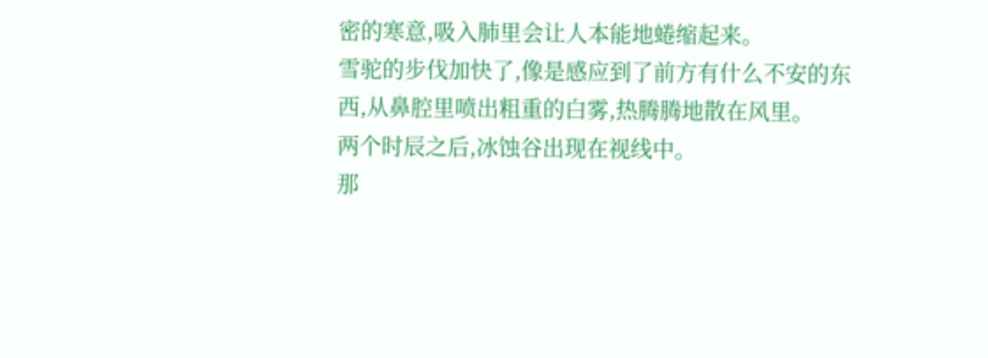密的寒意,吸入肺里会让人本能地蜷缩起来。
雪驼的步伐加快了,像是感应到了前方有什么不安的东西,从鼻腔里喷出粗重的白雾,热腾腾地散在风里。
两个时辰之后,冰蚀谷出现在视线中。
那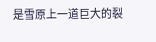是雪原上一道巨大的裂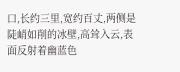口,长约三里,宽约百丈,两侧是陡峭如削的冰壁,高耸入云,表面反射着幽蓝色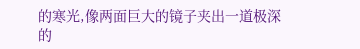的寒光,像两面巨大的镜子夹出一道极深的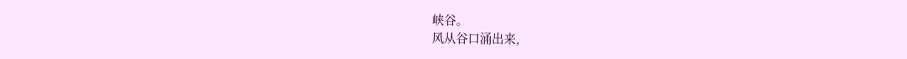峡谷。
风从谷口涌出来,